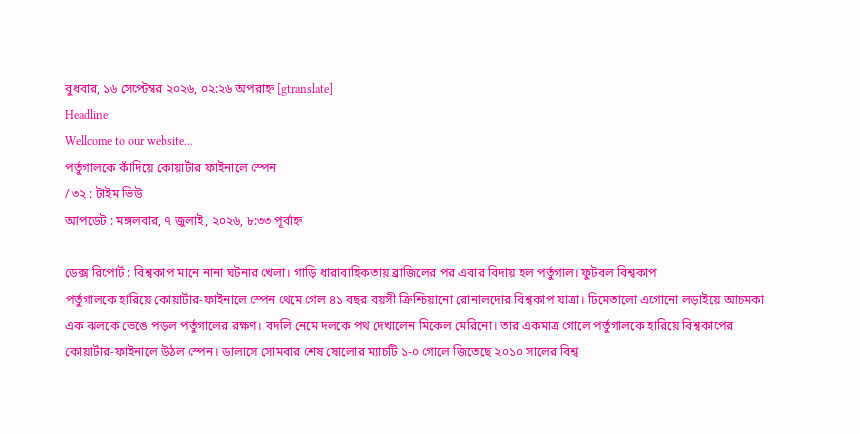বুধবার, ১৬ সেপ্টেম্বর ২০২৬, ০২:২৬ অপরাহ্ন [gtranslate]
Headline
Wellcome to our website...
পর্তুগালকে কাঁদিয়ে কোয়ার্টার ফাইনালে স্পেন
/ ৩২ : টাইম ভিউ
আপডেট : মঙ্গলবার, ৭ জুলাই, ২০২৬, ৮:৩৩ পূর্বাহ্ন

ডেক্স রিপোর্ট : বিশ্বকাপ মানে নানা ঘটনার খেলা। গাড়ি ধারাবাহিকতায় ব্রাজিলের পর এবার বিদায় হল পর্তুগাল। ফুটবল বিশ্বকাপ
পর্তুগালকে হারিয়ে কোয়ার্টার-ফাইনালে স্পেন থেমে গেল ৪১ বছর বয়সী ক্রিশ্চিয়ানো রোনালদোর বিশ্বকাপ যাত্রা। ঢিমেতালো এগোনো লড়াইয়ে আচমকা এক ঝলকে ভেঙে পড়ল পর্তুগালের রক্ষণ। বদলি নেমে দলকে পথ দেখালেন মিকেল মেরিনো। তার একমাত্র গোলে পর্তুগালকে হারিয়ে বিশ্বকাপের কোয়ার্টার-ফাইনালে উঠল স্পেন। ডালাসে সোমবার শেষ ষোলোর ম্যাচটি ১-০ গোলে জিতেছে ২০১০ সালের বিশ্ব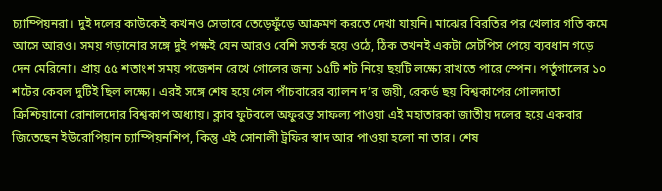চ্যাম্পিয়নরা। দুই দলের কাউকেই কখনও সেভাবে তেড়েফুঁড়ে আক্রমণ করতে দেখা যায়নি। মাঝের বিরতির পর খেলার গতি কমে আসে আরও। সময় গড়ানোর সঙ্গে দুই পক্ষই যেন আরও বেশি সতর্ক হয়ে ওঠে, ঠিক তখনই একটা সেটপিস পেয়ে ব্যবধান গড়ে দেন মেরিনো। প্রায় ৫৫ শতাংশ সময় পজেশন রেখে গোলের জন্য ১৫টি শট নিয়ে ছয়টি লক্ষ্যে রাখতে পারে স্পেন। পর্তুগালের ১০ শটের কেবল দুটিই ছিল লক্ষ্যে। এরই সঙ্গে শেষ হয়ে গেল পাঁচবারের ব্যালন দ’র জয়ী, রেকর্ড ছয় বিশ্বকাপের গোলদাতা ক্রিশ্চিয়ানো রোনালদোর বিশ্বকাপ অধ্যায়। ক্লাব ফুটবলে অফুরন্ত সাফল্য পাওয়া এই মহাতারকা জাতীয় দলের হয়ে একবার জিতেছেন ইউরোপিয়ান চ্যাম্পিয়নশিপ, কিন্তু এই সোনালী ট্রফির স্বাদ আর পাওয়া হলো না তার। শেষ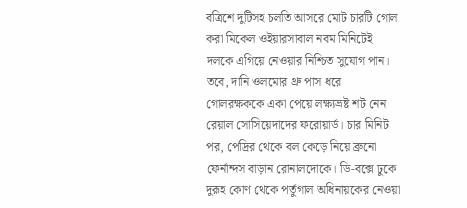বত্রিশে দুটিসহ চলতি আসরে মোট চারটি গোল করা মিকেল ওইয়ারসাবাল নবম মিনিটেই দলকে এগিয়ে নেওয়ার নিশ্চিত সুযোগ পান। তবে, দানি ওলমোর থ্রু পাস ধরে গোলরক্ষককে একা পেয়ে লক্ষ্যভ্রষ্ট শট নেন রেয়াল সোসিয়েদাদের ফরোয়ার্ড। চার মিনিট পর, পেদ্রির থেকে বল কেড়ে নিয়ে ব্রুনো ফের্নান্দস বাড়ান রোনালদোকে। ডি-বক্সে ঢুকে দুরূহ কোণ থেকে পর্তুগাল অধিনায়কের নেওয়া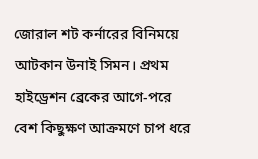জোরাল শট কর্নারের বিনিময়ে আটকান উনাই সিমন। প্রথম হাইড্রেশন ব্রেকের আগে-পরে বেশ কিছুক্ষণ আক্রমণে চাপ ধরে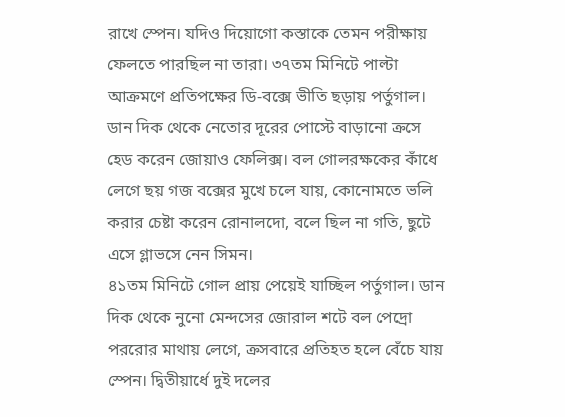রাখে স্পেন। যদিও দিয়োগো কস্তাকে তেমন পরীক্ষায় ফেলতে পারছিল না তারা। ৩৭তম মিনিটে পাল্টা আক্রমণে প্রতিপক্ষের ডি-বক্সে ভীতি ছড়ায় পর্তুগাল। ডান দিক থেকে নেতোর দূরের পোস্টে বাড়ানো ক্রসে হেড করেন জোয়াও ফেলিক্স। বল গোলরক্ষকের কাঁধে লেগে ছয় গজ বক্সের মুখে চলে যায়, কোনোমতে ভলি করার চেষ্টা করেন রোনালদো, বলে ছিল না গতি, ছুটে এসে গ্লাভসে নেন সিমন।
৪১তম মিনিটে গোল প্রায় পেয়েই যাচ্ছিল পর্তুগাল। ডান দিক থেকে নুনো মেন্দসের জোরাল শটে বল পেদ্রো পররোর মাথায় লেগে, ক্রসবারে প্রতিহত হলে বেঁচে যায় স্পেন। দ্বিতীয়ার্ধে দুই দলের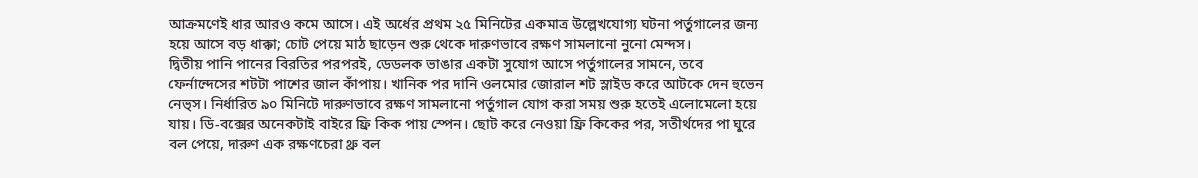আক্রমণেই ধার আরও কমে আসে। এই অর্ধের প্রথম ২৫ মিনিটের একমাত্র উল্লেখযোগ্য ঘটনা পর্তুগালের জন্য হয়ে আসে বড় ধাক্কা; চোট পেয়ে মাঠ ছাড়েন শুরু থেকে দারুণভাবে রক্ষণ সামলানো নুনো মেন্দস।
দ্বিতীয় পানি পানের বিরতির পরপরই, ডেডলক ভাঙার একটা সুযোগ আসে পর্তুগালের সামনে, তবে ফের্নান্দেসের শটটা পাশের জাল কাঁপায়। খানিক পর দানি ওলমোর জোরাল শট স্লাইড করে আটকে দেন হুভেন নেভ্স। নির্ধারিত ৯০ মিনিটে দারুণভাবে রক্ষণ সামলানো পর্তুগাল যোগ করা সময় শুরু হতেই এলোমেলো হয়ে যায়। ডি-বক্সের অনেকটাই বাইরে ফ্রি কিক পায় স্পেন। ছোট করে নেওয়া ফ্রি কিকের পর, সতীর্থদের পা ঘুরে বল পেয়ে, দারুণ এক রক্ষণচেরা থ্রু বল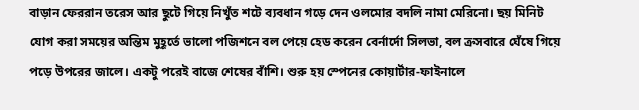বাড়ান ফেররান তরেস আর ছুটে গিয়ে নিখুঁত শটে ব্যবধান গড়ে দেন ওলমোর বদলি নামা মেরিনো। ছয় মিনিট যোগ করা সময়ের অন্তিম মুহূর্তে ভালো পজিশনে বল পেয়ে হেড করেন বের্নার্দো সিলভা, বল ক্রসবারে ঘেঁষে গিয়ে পড়ে উপরের জালে। একটু পরেই বাজে শেষের বাঁশি। শুরু হয় স্পেনের কোয়ার্টার-ফাইনালে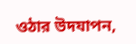ওঠার উদযাপন,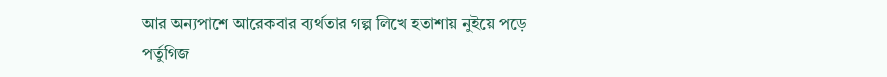আর অন্যপাশে আরেকবার ব্যর্থতার গল্প লিখে হতাশায় নুইয়ে পড়ে পর্তুগিজ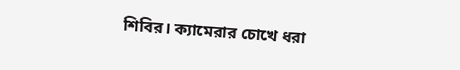শিবির। ক্যামেরার চোখে ধরা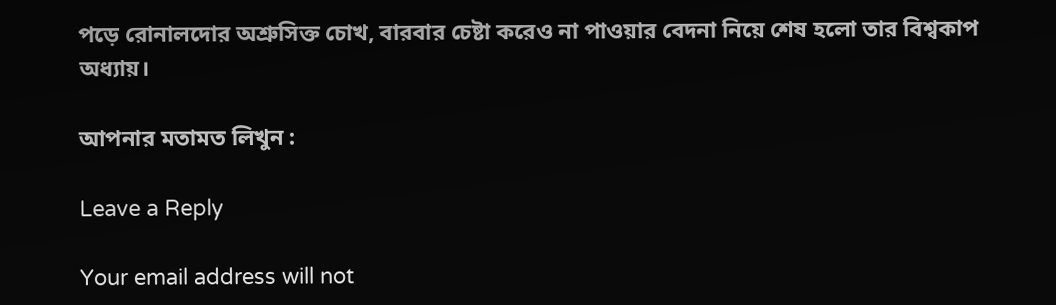পড়ে রোনালদোর অশ্রুসিক্ত চোখ, বারবার চেষ্টা করেও না পাওয়ার বেদনা নিয়ে শেষ হলো তার বিশ্বকাপ অধ্যায়।

আপনার মতামত লিখুন :

Leave a Reply

Your email address will not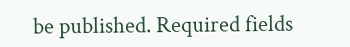be published. Required fields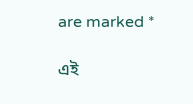are marked *

এই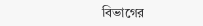বিভাগের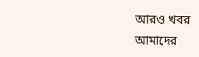আরও খবর
আমাদের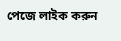পেজে লাইক করুন